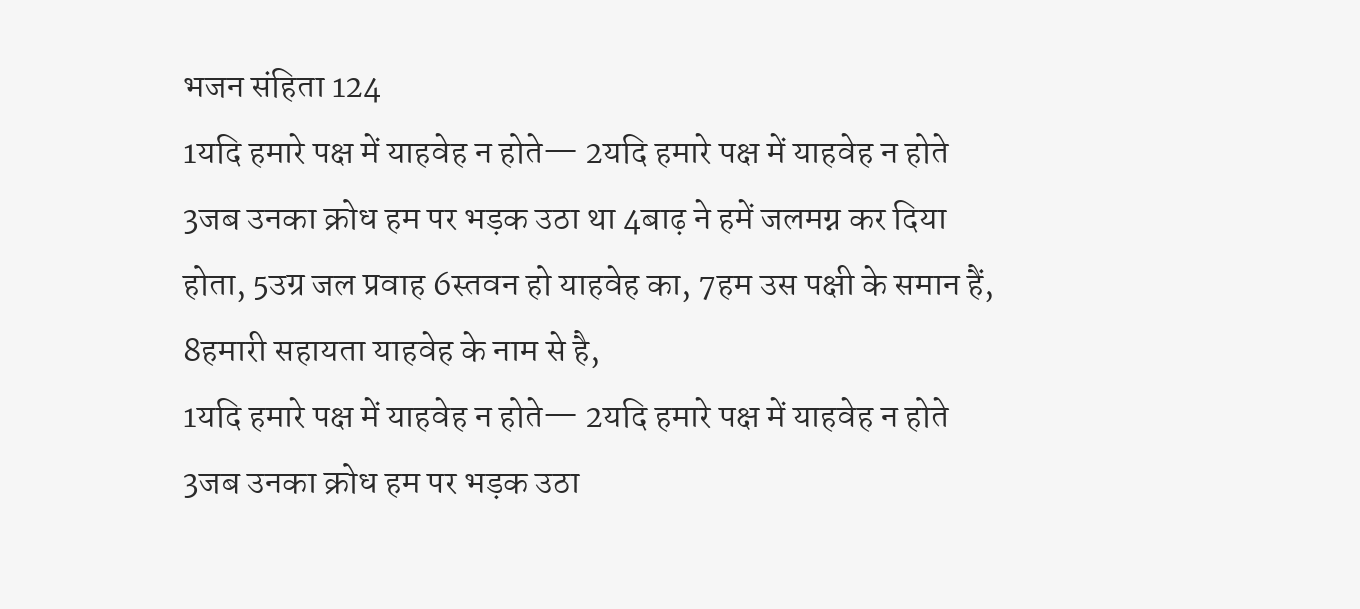भजन संहिता 124
1यदि हमारे पक्ष में याहवेह न होते— 2यदि हमारे पक्ष में याहवेह न होते 3जब उनका क्रोध हम पर भड़क उठा था 4बाढ़ ने हमें जलमग्न कर दिया होता, 5उग्र जल प्रवाह 6स्तवन हो याहवेह का, 7हम उस पक्षी के समान हैं, 8हमारी सहायता याहवेह के नाम से है,
1यदि हमारे पक्ष में याहवेह न होते— 2यदि हमारे पक्ष में याहवेह न होते 3जब उनका क्रोध हम पर भड़क उठा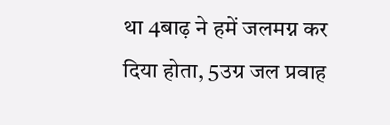था 4बाढ़ ने हमें जलमग्न कर दिया होता, 5उग्र जल प्रवाह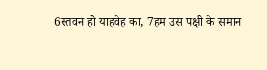6स्तवन हो याहवेह का, 7हम उस पक्षी के समान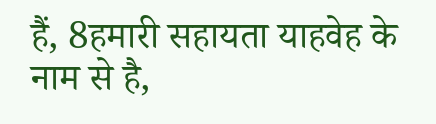हैं, 8हमारी सहायता याहवेह के नाम से है,